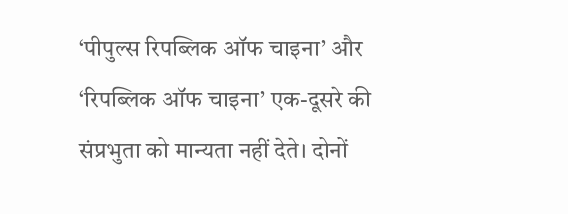‘पीपुल्स रिपब्लिक ऑफ चाइना’ और ‘रिपब्लिक ऑफ चाइना’ एक-दूसरे की संप्रभुता को मान्यता नहीं देते। दोनों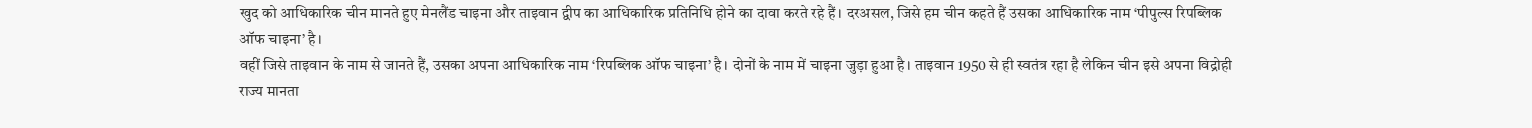खुद को आधिकारिक चीन मानते हुए मेनलैंड चाइना और ताइवान द्वीप का आधिकारिक प्रतिनिधि होने का दावा करते रहे हैं। दरअसल, जिसे हम चीन कहते हैं उसका आधिकारिक नाम ‘पीपुल्स रिपब्लिक ऑफ चाइना’ है।
वहीं जिसे ताइवान के नाम से जानते हैं, उसका अपना आधिकारिक नाम ‘रिपब्लिक ऑफ चाइना’ है। दोनों के नाम में चाइना जुड़ा हुआ है। ताइवान 1950 से ही स्वतंत्र रहा है लेकिन चीन इसे अपना विद्रोही राज्य मानता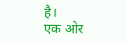है।
एक ओर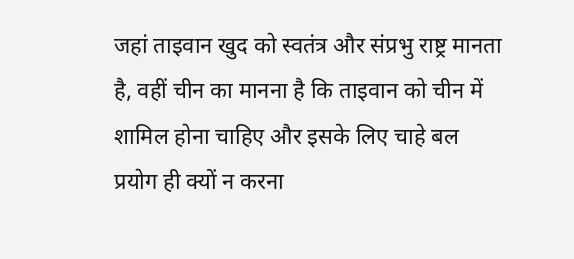जहां ताइवान खुद को स्वतंत्र और संप्रभु राष्ट्र मानता है, वहीं चीन का मानना है कि ताइवान को चीन में शामिल होना चाहिए और इसके लिए चाहे बल प्रयोग ही क्यों न करना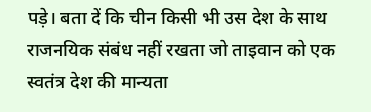पड़े। बता दें कि चीन किसी भी उस देश के साथ राजनयिक संबंध नहीं रखता जो ताइवान को एक स्वतंत्र देश की मान्यता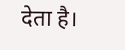देता है।